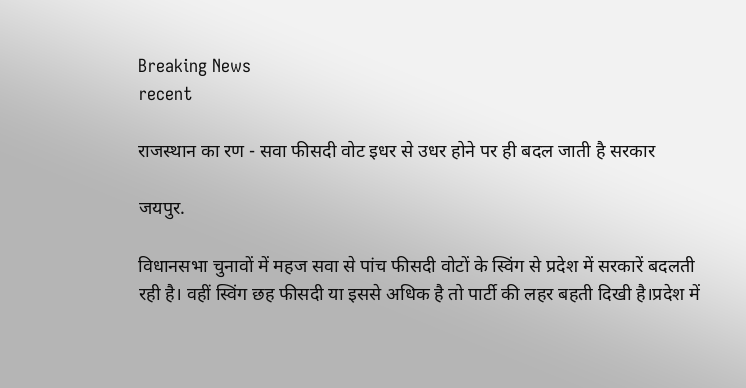Breaking News
recent

राजस्थान का रण - सवा फीसदी वोट इधर से उधर होने पर ही बदल जाती है सरकार

जयपुर.

विधानसभा चुनावों में महज सवा से पांच फीसदी वोटों के स्विंग से प्रदेश में सरकारें बदलती रही है। वहीं स्विंग छह फीसदी या इससे अधिक है तो पार्टी की लहर बहती दिखी है।प्रदेश में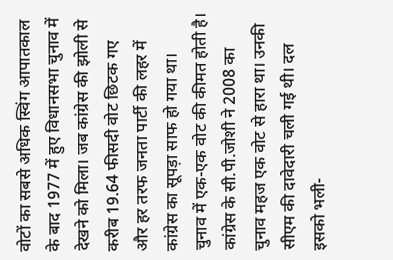वोटों का सबसे अधिक स्विंग आपातकाल के बाद 1977 में हुए विधानसभा चुनाव में देखने को मिला। जब कांग्रेस की झोली से करीब 19.64 फीसदी वोट छिटक गए और हर तरफ जनता पार्टी की लहर में कांग्रेस का सूपड़ा साफ हो गया था।
चुनाव में एक-एक वोट की कीमत होती है। कांग्रेस के सी.पी.जोशी ने 2008 का चुनाव महज एक वोट से हारा था। उनकी सीएम की दावेदारी चली गई थी। दल इसको भली-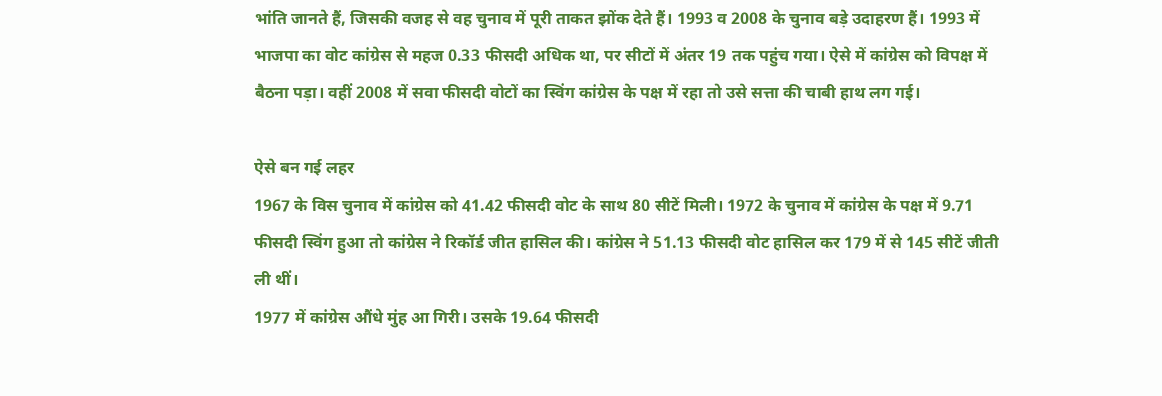भांति जानते हैं, जिसकी वजह से वह चुनाव में पूरी ताकत झोंक देते हैं। 1993 व 2008 के चुनाव बड़े उदाहरण हैं। 1993 में भाजपा का वोट कांग्रेस से महज 0.33 फीसदी अधिक था, पर सीटों में अंतर 19 तक पहुंच गया। ऐसे में कांग्रेस को विपक्ष में बैठना पड़ा। वहीं 2008 में सवा फीसदी वोटों का स्विंग कांग्रेस के पक्ष में रहा तो उसे सत्ता की चाबी हाथ लग गई।

ऐसे बन गई लहर
1967 के विस चुनाव में कांग्रेस को 41.42 फीसदी वोट के साथ 80 सीटें मिली। 1972 के चुनाव में कांग्रेस के पक्ष में 9.71 फीसदी स्विंग हुआ तो कांग्रेस ने रिकॉर्ड जीत हासिल की। कांग्रेस ने 51.13 फीसदी वोट हासिल कर 179 में से 145 सीटें जीती ली थीं।
1977 में कांग्रेस औंधे मुंह आ गिरी। उसके 19.64 फीसदी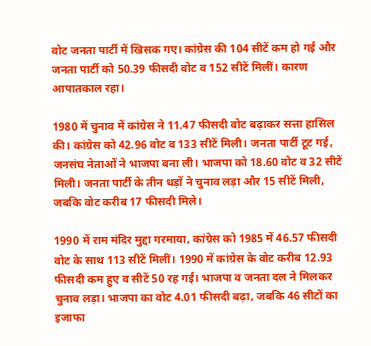वोट जनता पार्टी में खिसक गए। कांग्रेस की 104 सीटें कम हो गई और जनता पार्टी को 50.39 फीसदी वोट व 152 सीटें मिलीं। कारण आपातकाल रहा।

1980 में चुनाव में कांग्रेस ने 11.47 फीसदी वोट बढ़ाकर सत्ता हासिल की। कांग्रेस को 42.96 वोट व 133 सीटें मिली। जनता पार्टी टूट गई, जनसंघ नेताओं ने भाजपा बना ली। भाजपा को 18.60 वोट व 32 सीटें मिली। जनता पार्टी के तीन धड़ों ने चुनाव लड़ा और 15 सीटें मिली, जबकि वोट करीब 17 फीसदी मिले।

1990 में राम मंदिर मुद्दा गरमाया, कांग्रेस को 1985 में 46.57 फीसदी वोट के साथ 113 सीटें मिलीं। 1990 में कांग्रेस के वोट करीब 12.93 फीसदी कम हुए व सीटें 50 रह गई। भाजपा व जनता दल ने मिलकर चुनाव लड़ा। भाजपा का वोट 4.01 फीसदी बढ़ा, जबकि 46 सीटों का इजाफा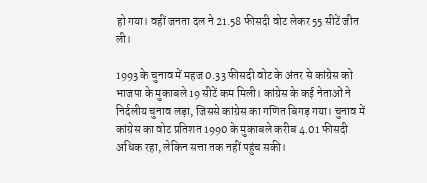हो गया। वहीं जनता दल ने 21.58 फीसदी वोट लेकर 55 सीटें जीत ली।

1993 के चुनाव में महज 0.33 फीसदी वोट के अंतर से कांग्रेस को भाजपा के मुकाबले 19 सीटें कम मिली। कांग्रेस के कई नेताओं ने निर्दलीय चुनाव लड़ा, जिससे कांग्रेस का गणित बिगड़ गया। चुनाव में कांग्रेस का वोट प्रतिशत 1990 के मुकाबले करीब 4.01 फीसदी अधिक रहा, लेकिन सत्ता तक नहीं पहुंच सकी।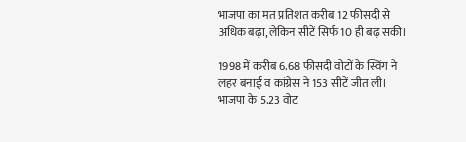भाजपा का मत प्रतिशत करीब 12 फीसदी से अधिक बढ़ा, लेकिन सीटें सिर्फ 10 ही बढ़ सकी।

1998 में करीब 6.68 फीसदी वोटों के स्विंग ने लहर बनाई व कांग्रेस ने 153 सीटें जीत ली। भाजपा के 5.23 वोट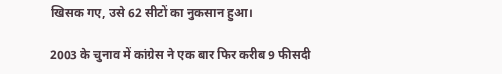खिसक गए, उसे 62 सीटों का नुकसान हुआ।

2003 के चुनाव में कांग्रेस ने एक बार फिर करीब 9 फीसदी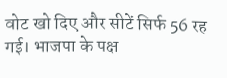वोट खो दिए और सीटें सिर्फ 56 रह गई। भाजपा के पक्ष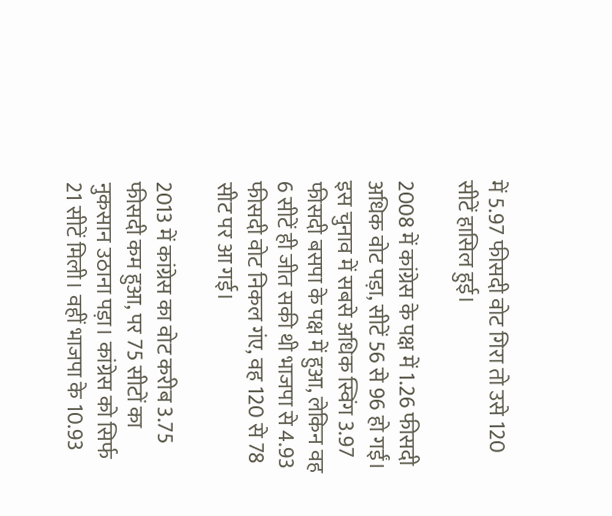में 5.97 फीसदी वोट गिरा तो उसे 120 सीटें हासिल हुई।

2008 में कांग्रेस के पक्ष में 1.26 फीसदी अधिक वोट पड़ा, सीटें 56 से 96 हो गईं। इस चुनाव में सबसे अधिक स्विंग 3.97 फीसदी बसपा के पक्ष में हुआ, लेकिन वह 6 सीटें ही जीत सकी थी भाजपा से 4.93 फीसदी वोट निकल गंए, वह 120 से 78 सीट पर आ गई।

2013 में कांग्रेस का वोट करीब 3.75 फीसदी कम हुआ, पर 75 सीटों का नुकसान उठाना पड़ा। कांग्रेस को सिर्फ 21 सीटें मिली। वहीं भाजपा के 10.93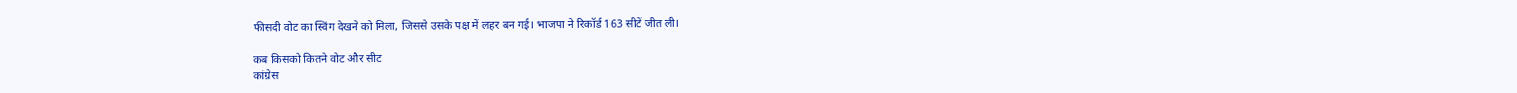फीसदी वोट का स्विंग देखने को मिला, जिससे उसके पक्ष में लहर बन गई। भाजपा ने रिकॉर्ड 163 सीटें जीत ली।

कब किसको कितने वोट और सीट
कांग्रेस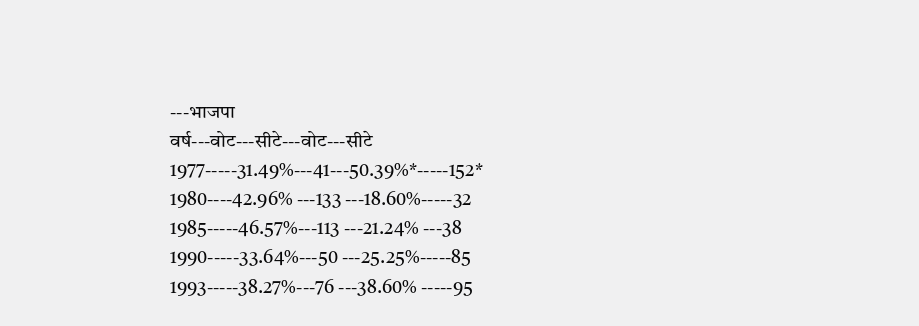---भाजपा
वर्ष---वोट---सीटे---वोट---सीटे
1977-----31.49%---41---50.39%*-----152*
1980----42.96% ---133 ---18.60%-----32
1985-----46.57%---113 ---21.24% ---38
1990-----33.64%---50 ---25.25%-----85
1993-----38.27%---76 ---38.60% -----95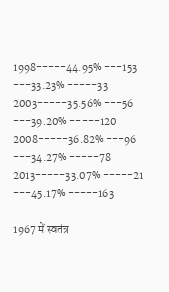1998-----44.95% ---153 ---33.23% -----33
2003-----35.56% ---56 ---39.20% -----120
2008-----36.82% ---96 ---34.27% -----78
2013-----33.07% -----21 ---45.17% -----163

1967 में स्वतंत्र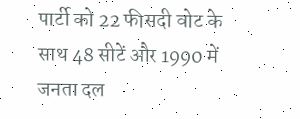पार्टी को 22 फीसदी वोट के साथ 48 सीटें और 1990 में जनता दल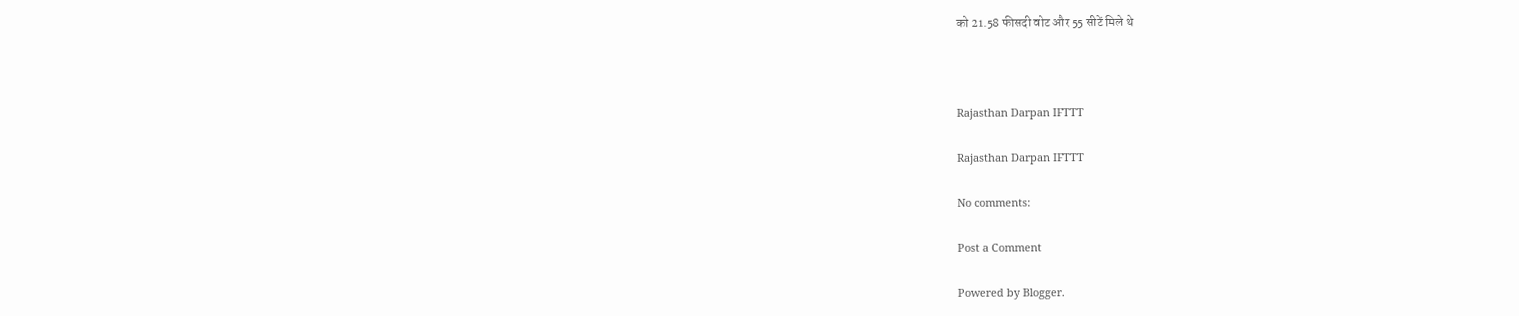को 21.58 फीसदी वोट और 55 सीटें मिले थे



Rajasthan Darpan IFTTT

Rajasthan Darpan IFTTT

No comments:

Post a Comment

Powered by Blogger.